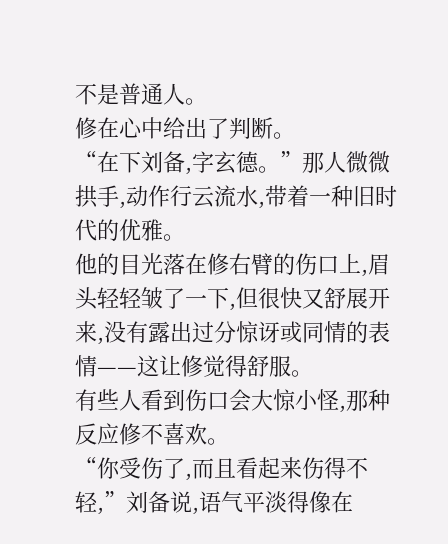不是普通人。
修在心中给出了判断。
“在下刘备,字玄德。”那人微微拱手,动作行云流水,带着一种旧时代的优雅。
他的目光落在修右臂的伤口上,眉头轻轻皱了一下,但很快又舒展开来,没有露出过分惊讶或同情的表情——这让修觉得舒服。
有些人看到伤口会大惊小怪,那种反应修不喜欢。
“你受伤了,而且看起来伤得不轻,”刘备说,语气平淡得像在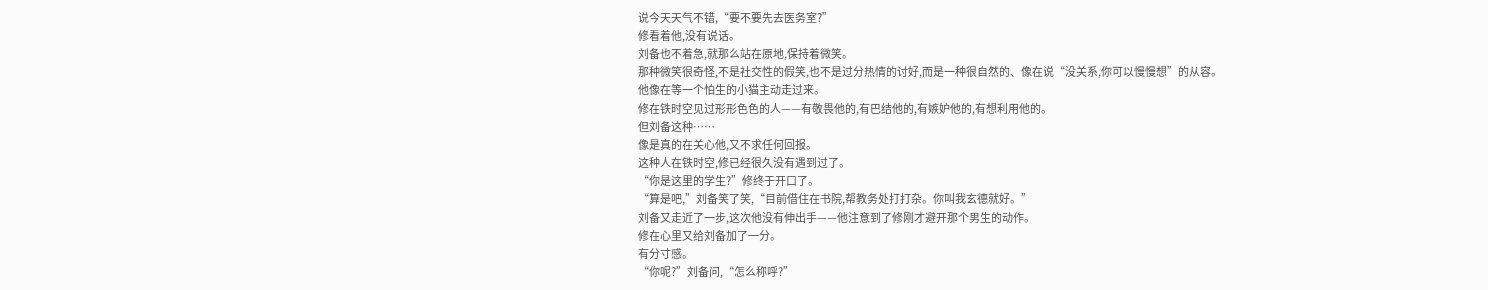说今天天气不错,“要不要先去医务室?”
修看着他,没有说话。
刘备也不着急,就那么站在原地,保持着微笑。
那种微笑很奇怪,不是社交性的假笑,也不是过分热情的讨好,而是一种很自然的、像在说“没关系,你可以慢慢想”的从容。
他像在等一个怕生的小猫主动走过来。
修在铁时空见过形形色色的人——有敬畏他的,有巴结他的,有嫉妒他的,有想利用他的。
但刘备这种……
像是真的在关心他,又不求任何回报。
这种人在铁时空,修已经很久没有遇到过了。
“你是这里的学生?”修终于开口了。
“算是吧,”刘备笑了笑,“目前借住在书院,帮教务处打打杂。你叫我玄德就好。”
刘备又走近了一步,这次他没有伸出手——他注意到了修刚才避开那个男生的动作。
修在心里又给刘备加了一分。
有分寸感。
“你呢?”刘备问,“怎么称呼?”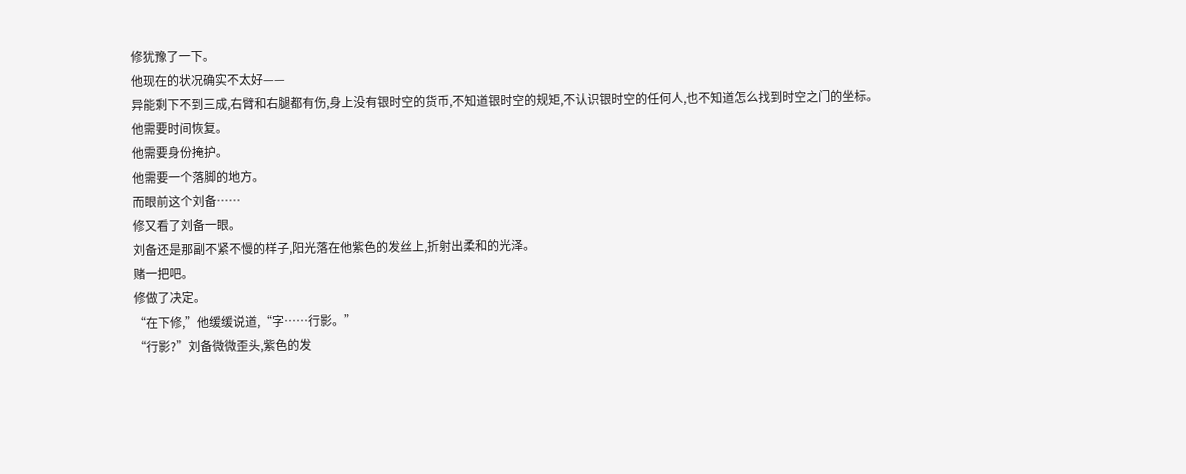修犹豫了一下。
他现在的状况确实不太好——
异能剩下不到三成,右臂和右腿都有伤,身上没有银时空的货币,不知道银时空的规矩,不认识银时空的任何人,也不知道怎么找到时空之门的坐标。
他需要时间恢复。
他需要身份掩护。
他需要一个落脚的地方。
而眼前这个刘备……
修又看了刘备一眼。
刘备还是那副不紧不慢的样子,阳光落在他紫色的发丝上,折射出柔和的光泽。
赌一把吧。
修做了决定。
“在下修,”他缓缓说道,“字……行影。”
“行影?”刘备微微歪头,紫色的发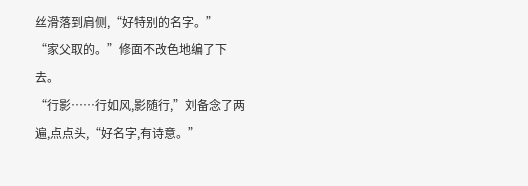丝滑落到肩侧,“好特别的名字。”
“家父取的。”修面不改色地编了下去。
“行影……行如风,影随行,”刘备念了两遍,点点头,“好名字,有诗意。”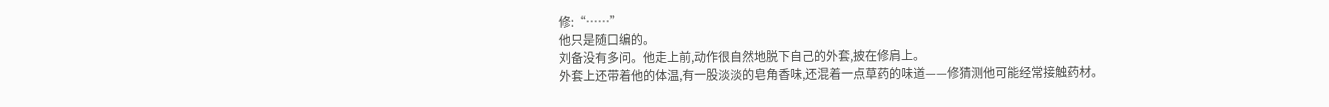修:“……”
他只是随口编的。
刘备没有多问。他走上前,动作很自然地脱下自己的外套,披在修肩上。
外套上还带着他的体温,有一股淡淡的皂角香味,还混着一点草药的味道——修猜测他可能经常接触药材。